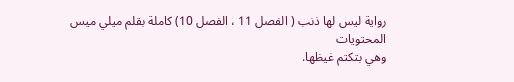رواية ليس لها ذنب ( الفصل 11 ، الفصل 10) كاملة بقلم ميلي ميس
المحتويات
وهي بتكتم غيظها.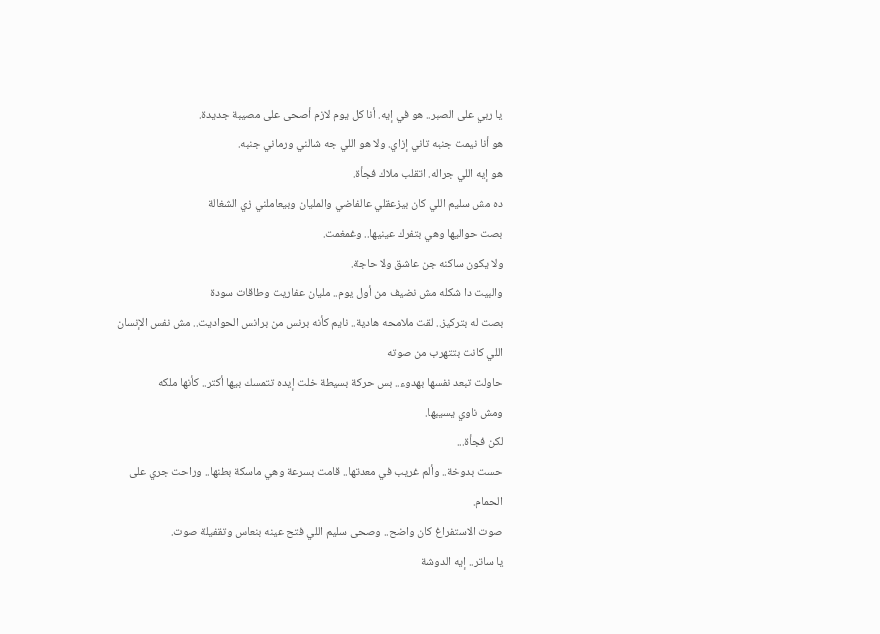يا ربي على الصبر.. هو في إيه. أنا كل يوم لازم أصحى على مصيبة جديدة.
هو أنا نيمت جنبه تاني إزاي. ولا هو اللي جه شالني ورماني جنبه.
هو إيه اللي جراله. اتقلب ملاك فجأة.
ده مش سليم اللي كان بيزعقلي عالفاضي والمليان وبيعاملني زي الشغالة
بصت حواليها وهي بتفرك عينيها.. وغمغمت.
ولا يكون ساكنه جن عاشق ولا حاجة.
والبيت دا شكله مش نضيف من أول يوم.. مليان عفاريت وطاقات سودة
بصت له بتركيز.. لقت ملامحه هادية.. نايم كأنه برنس من برانس الحواديت.. مش نفس الإنسان اللي كانت بتتهرب من صوته
حاولت تبعد نفسها بهدوء.. بس حركة بسيطة خلت إيده تتمسك بيها أكتر.. كأنها ملكه
ومش ناوي يسيبها.
لكن فجأة...
حست بدوخة.. وألم غريب في معدتها.. قامت بسرعة وهي ماسكة بطنها.. وراحت جري على الحمام.
صوت الاستفراغ كان واضح.. وصحى سليم اللي فتح عينه بنعاس وتقفيلة صوت.
يا ساتر.. إيه الدوشة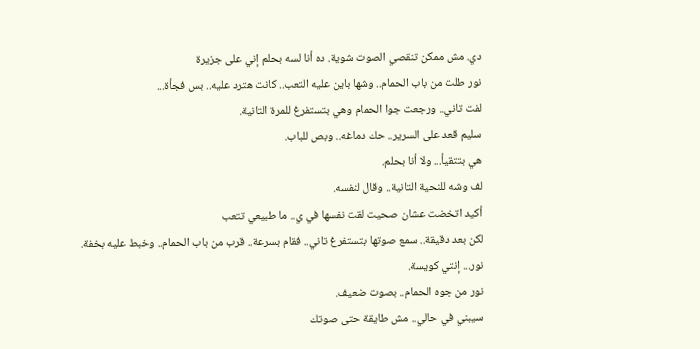دي. مش ممكن تنقصي الصوت شوية. ده أنا لسه بحلم إني على جزيرة
نور طلت من باب الحمام.. وشها باين عليه التعب.. كانت هترد عليه.. بس فجأة...
لفت تاني.. ورجعت جوا الحمام وهي بتستفرغ للمرة التانية.
سليم قعد على السرير.. حك دماغه.. وبص للباب.
هي بتتقيأ... ولا أنا بحلم.
لف وشه للنحية التانية.. وقال لنفسه.
أكيد اتخضت عشان صحيت لقت نفسها في ي.. ما طبيعي تتعب
لكن بعد دقيقة.. سمع صوتها بتستفرغ تاني.. فقام بسرعة.. قرب من باب الحمام.. وخبط عليه بخفة.
نور... إنتي كويسة.
نور من جوه الحمام.. بصوت ضعيف.
سيبني في حالي.. مش طايقة حتى صوتك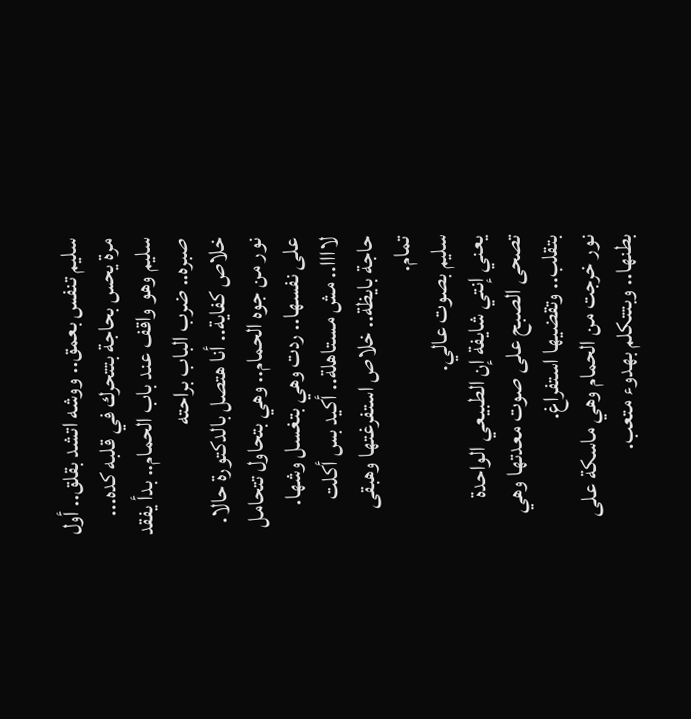سليم تنفس بعمق.. ووشه اتشد بقلق.. أول مرة يحس بحاجة بتتحرك في قلبه كده...
سليم وهو واقف عند باب الحمام.. بدأ يفقد صبره.. ضرب الباب براحته
خلاص كفاية.. أنا هتصل بالدكتورة حالا.
نور من جوه الحمام.. وهي بتحاول تتحامل على نفسها.. ردت وهي بتغسل وشها.
لاااا.. مش مستاهلة.. أكيد بس أكلت حاجة بايظة.. خلاص استفرغتها وهبقى تمام.
سليم بصوت عالي.
يعني إنتي شايفة إن الطبيعي الواحدة تصحى الصبح على صوت معدتها وهي بتقلب.. وتقضيها استفراغ.
نور خرجت من الحمام وهي ماسكة على بطنها.. وبتتكلم بهدوء متعب.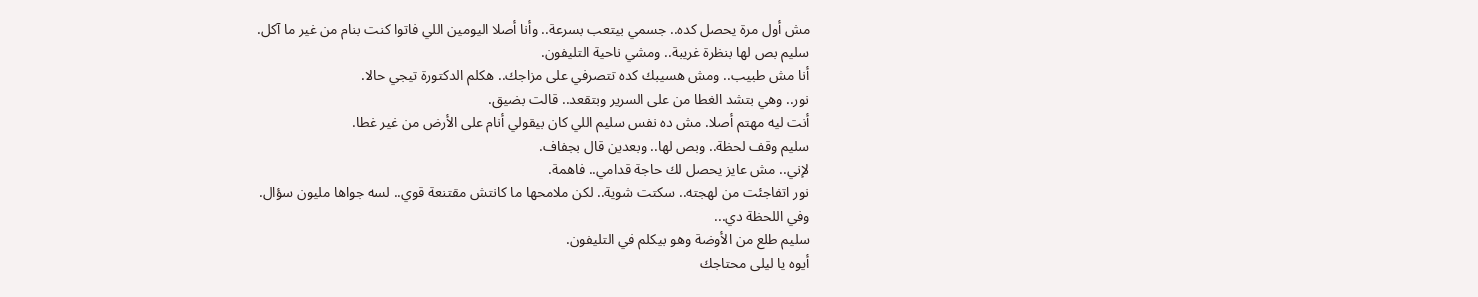مش أول مرة يحصل كده.. جسمي بيتعب بسرعة.. وأنا أصلا اليومين اللي فاتوا كنت بنام من غير ما آكل.
سليم بص لها بنظرة غريبة.. ومشي ناحية التليفون.
أنا مش طبيب.. ومش هسيبك كده تتصرفي على مزاجك.. هكلم الدكتورة تيجي حالا.
نور.. وهي بتشد الغطا من على السرير وبتقعد.. قالت بضيق.
أنت ليه مهتم أصلا. مش ده نفس سليم اللي كان بيقولي أنام على الأرض من غير غطا.
سليم وقف لحظة.. وبص لها.. وبعدين قال بجفاف.
لإني.. مش عايز يحصل لك حاجة قدامي.. فاهمة.
نور اتفاجئت من لهجته.. سكتت شوية.. لكن ملامحها ما كانتش مقتنعة قوي.. لسه جواها مليون سؤال.
وفي اللحظة دي...
سليم طلع من الأوضة وهو بيكلم في التليفون.
أيوه يا ليلى محتاجك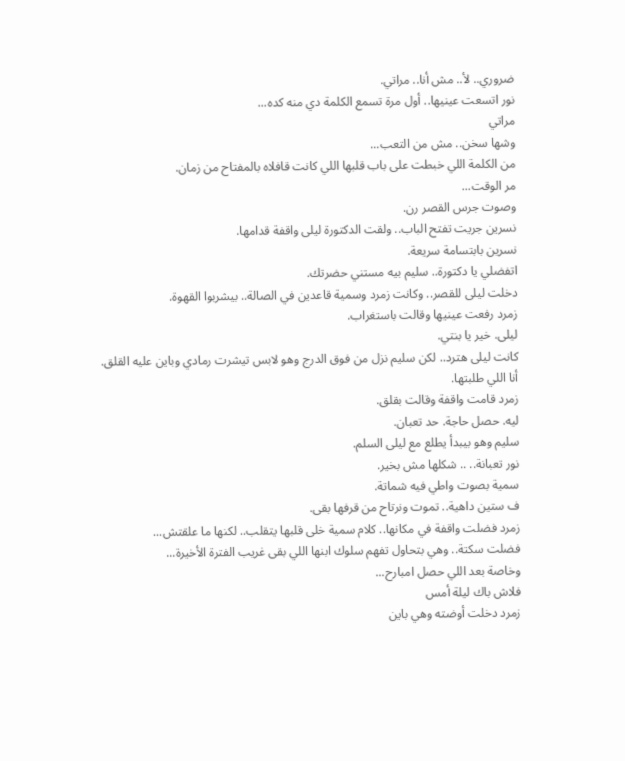ضروري.. لأ.. مش أنا.. مراتي.
نور اتسعت عينيها.. أول مرة تسمع الكلمة دي منه كده...
مراتي
وشها سخن.. مش من التعب...
من الكلمة اللي خبطت على باب قلبها اللي كانت قافلاه بالمفتاح من زمان.
مر الوقت...
وصوت جرس القصر رن.
نسرين جريت تفتح الباب.. ولقت الدكتورة ليلى واقفة قدامها.
نسرين بابتسامة سريعة.
اتفضلي يا دكتورة.. سليم بيه مستني حضرتك.
دخلت ليلى للقصر.. وكانت زمرد وسمية قاعدين في الصالة.. بيشربوا القهوة.
زمرد رفعت عينيها وقالت باستغراب.
ليلى. خير يا بنتي.
كانت ليلى هترد.. لكن سليم نزل من فوق الدرج وهو لابس تيشرت رمادي وباين عليه القلق.
أنا اللي طلبتها.
زمرد قامت واقفة وقالت بقلق.
ليه. حصل حاجة. حد تعبان.
سليم وهو بيبدأ يطلع مع ليلى السلم.
نور تعبانة.. .. شكلها مش بخير.
سمية بصوت واطي فيه شماتة.
ف ستين داهية.. تموت ونرتاح من قرفها بقى.
زمرد فضلت واقفة في مكانها.. كلام سمية خلى قلبها يتقلب.. لكنها ما علقتش...
فضلت سكتة.. وهي بتحاول تفهم سلوك ابنها اللي بقى غريب الفترة الأخيرة...
وخاصة بعد اللي حصل امبارح...
فلاش باك ليلة أمس
زمرد دخلت أوضته وهي باين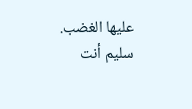عليها الغضب.
سليم أنت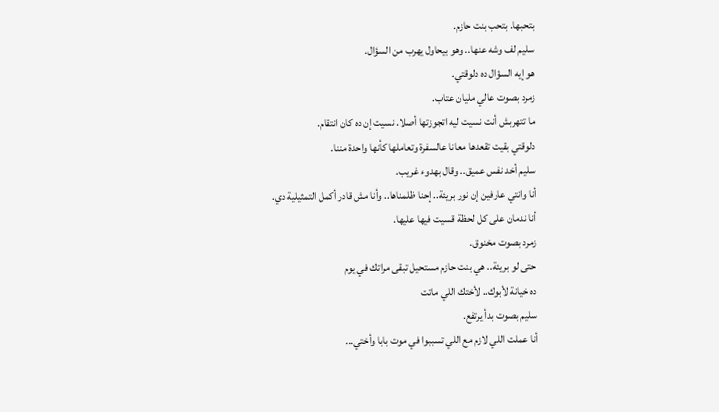بتحبها. بتحب بنت حازم.
سليم لف وشه عنها.. وهو بيحاول يهرب من السؤال.
هو إيه السؤال ده دلوقتي.
زمرد بصوت عالي مليان عتاب.
ما تتهربش أنت نسيت ليه اتجوزتها أصلا. نسيت إن ده كان انتقام.
دلوقتي بقيت تقعدها معانا عالسفرة وتعاملها كأنها واحدة مننا.
سليم أخد نفس عميق.. وقال بهدوء غريب.
أنا وانتي عارفين إن نور بريئة.. إحنا ظلمناها.. وأنا مش قادر أكمل التمثيلية دي.
أنا ندمان على كل لحظة قسيت فيها عليها.
زمرد بصوت مخنوق.
حتى لو بريئة.. هي بنت حازم مستحيل تبقى مراتك في يوم
ده خيانة لأبوك.. لأختك اللي ماتت
سليم بصوت بدأ يرتفع.
أنا عملت اللي لازم مع اللي تسببوا في موت بابا وأختي...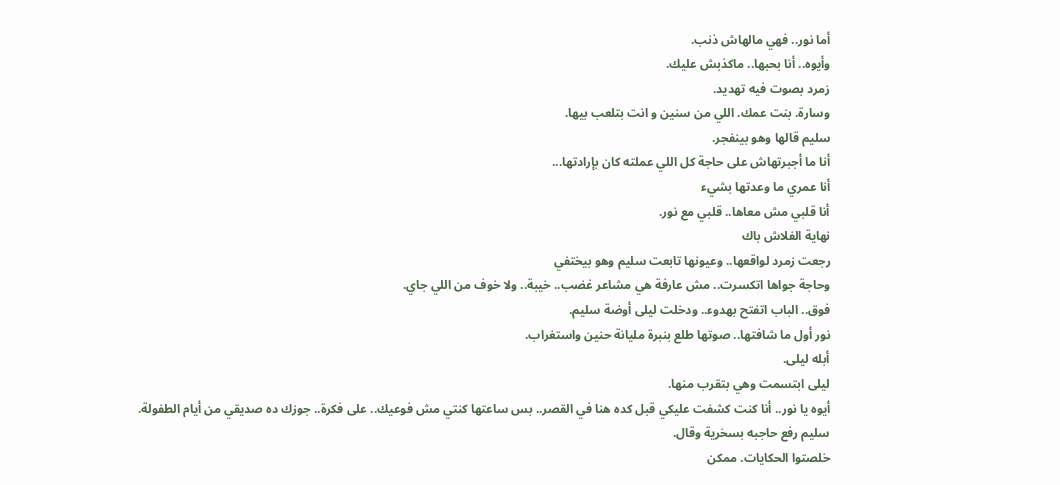أما نور.. فهي مالهاش ذنب.
وأيوه.. أنا بحبها.. ماكذبش عليك.
زمرد بصوت فيه تهديد.
وسارة. بنت عمك. اللي من سنين و انت بتلعب بيها.
سليم قالها وهو بينفجر.
أنا ما أجبرتهاش على حاجة كل اللي عملته كان بإرادتها...
أنا عمري ما وعدتها بشيء
أنا قلبي مش معاها.. قلبي مع نور.
نهاية الفلاش باك
رجعت زمرد لواقعها.. وعيونها تابعت سليم وهو بيختفي
وحاجة جواها اتكسرت.. مش عارفة هي مشاعر غضب.. خيبة.. ولا خوف من اللي جاي.
فوق.. الباب اتفتح بهدوء.. ودخلت ليلى أوضة سليم.
نور أول ما شافتها.. صوتها طلع بنبرة مليانة حنين واستغراب.
أبله ليلى.
ليلى ابتسمت وهي بتقرب منها.
أيوه يا نور.. أنا كنت كشفت عليكي قبل كده هنا في القصر.. بس ساعتها كنتي مش فوعيك.. على فكرة.. جوزك ده صديقي من أيام الطفولة.
سليم رفع حاجبه بسخرية وقال.
خلصتوا الحكايات. ممكن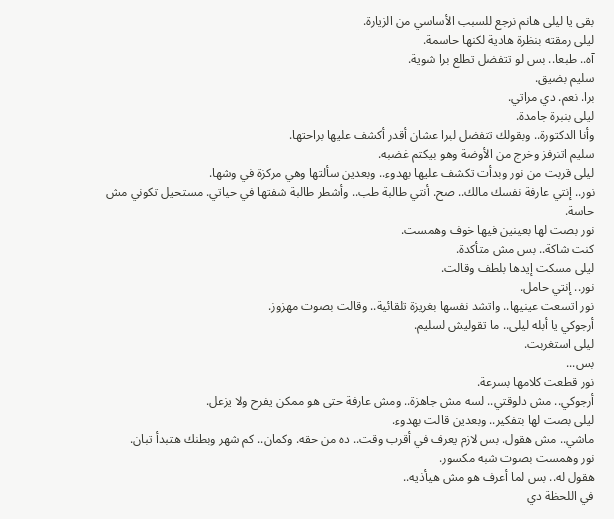بقى يا ليلى هانم نرجع للسبب الأساسي من الزيارة.
ليلى رمقته بنظرة هادية لكنها حاسمة.
آه.. طبعا.. بس لو تتفضل تطلع برا شوية.
سليم بضيق.
برا. نعم. دي مراتي.
ليلى بنبرة جامدة.
وأنا الدكتورة.. وبقولك تتفضل لبرا عشان أقدر أكشف عليها براحتها.
سليم اتنرفز وخرج من الأوضة وهو بيكتم غضبه.
ليلى قربت من نور وبدأت تكشف عليها بهدوء.. وبعدين سألتها وهي مركزة في وشها.
نور.. إنتي عارفة نفسك مالك.. صح. أنتي طالبة طب.. وأشطر طالبة شفتها في حياتي. مستحيل تكوني مش حاسة.
نور بصت لها بعينين فيها خوف وهمست.
كنت شاكة.. بس مش متأكدة.
ليلى مسكت إيدها بلطف وقالت.
نور.. إنتي حامل.
نور اتسعت عينيها.. واتشد نفسها بغريزة تلقائية.. وقالت بصوت مهزوز.
أرجوكي يا أبله ليلى.. ما تقوليش لسليم.
ليلى استغربت.
بس...
نور قطعت كلامها بسرعة.
أرجوكي.. مش دلوقتي.. لسه مش جاهزة.. ومش عارفة حتى هو ممكن يفرح ولا يزعل.
ليلى بصت لها بتفكير.. وبعدين قالت بهدوء.
ماشي.. مش هقول. بس لازم يعرف في أقرب وقت.. ده من حقه. وكمان.. كم شهر وبطنك هتبدأ تبان.
نور وهمست بصوت شبه مكسور.
هقول له.. بس لما أعرف هو مش هيأذيه..
في اللحظة دي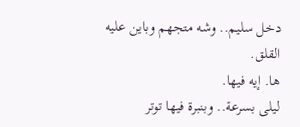دخل سليم.. وشه متجهم وباين عليه القلق.
ها. إيه فيها.
ليلى بسرعة.. وبنبرة فيها توتر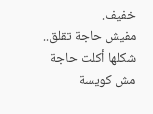خفيف.
مفيش حاجة تقلق.. شكلها أكلت حاجة مش كويسة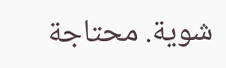شوية. محتاجة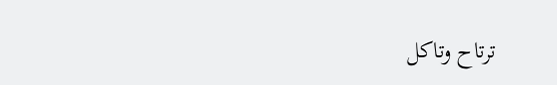ترتاح وتاكل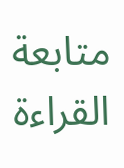متابعة القراءة